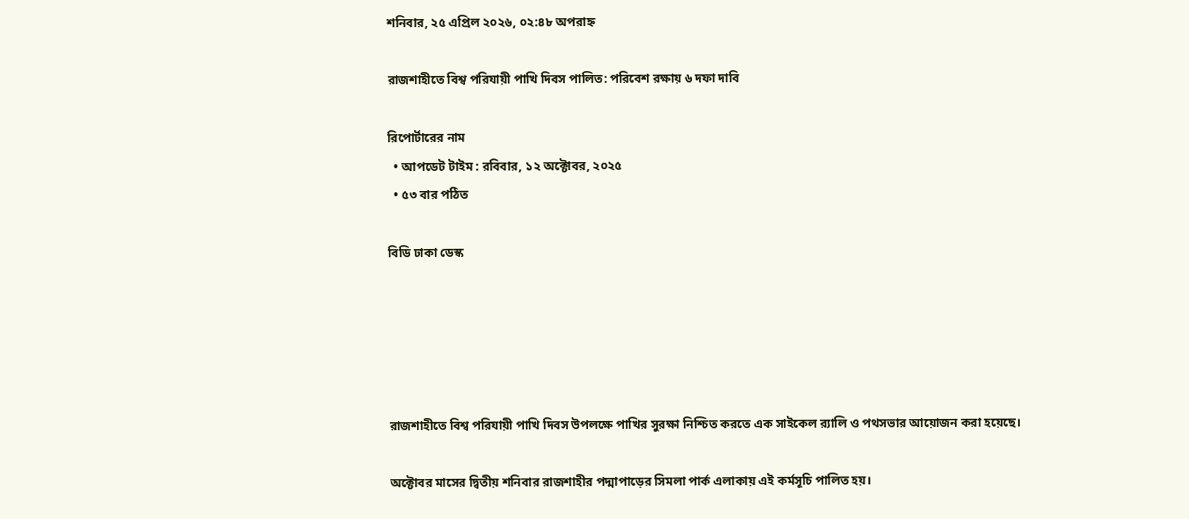শনিবার, ২৫ এপ্রিল ২০২৬, ০২:৪৮ অপরাহ্ন

রাজশাহীতে বিশ্ব পরিযায়ী পাখি দিবস পালিত: পরিবেশ রক্ষায় ৬ দফা দাবি

রিপোর্টারের নাম
  • আপডেট টাইম : রবিবার, ১২ অক্টোবর, ২০২৫
  • ৫৩ বার পঠিত

বিডি ঢাকা ডেস্ক





রাজশাহীতে বিশ্ব পরিযায়ী পাখি দিবস উপলক্ষে পাখির সুরক্ষা নিশ্চিত করতে এক সাইকেল র‌্যালি ও পথসভার আয়োজন করা হয়েছে।

অক্টোবর মাসের দ্বিতীয় শনিবার রাজশাহীর পদ্মাপাড়ের সিমলা পার্ক এলাকায় এই কর্মসূচি পালিত হয়।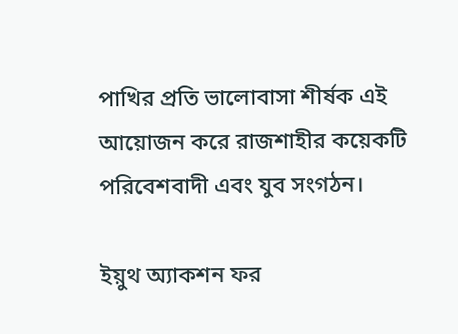পাখির প্রতি ভালোবাসা শীর্ষক এই আয়োজন করে রাজশাহীর কয়েকটি পরিবেশবাদী এবং যুব সংগঠন।

ইয়ুথ অ্যাকশন ফর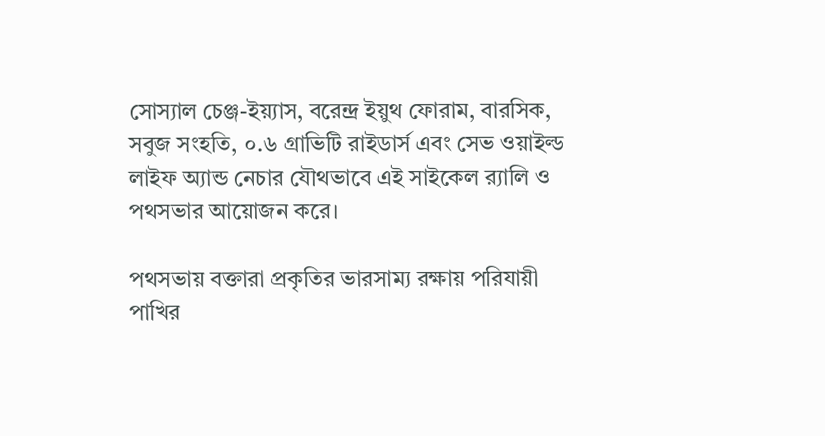সোস্যাল চেঞ্জ-ইয়্যাস, বরেন্দ্র ইয়ুথ ফোরাম, বারসিক, সবুজ সংহতি, ০.৬ গ্রাভিটি রাইডার্স এবং সেভ ওয়াইল্ড লাইফ অ্যান্ড নেচার যৌথভাবে এই সাইকেল র‌্যালি ও পথসভার আয়োজন করে।

পথসভায় বক্তারা প্রকৃতির ভারসাম্য রক্ষায় পরিযায়ী পাখির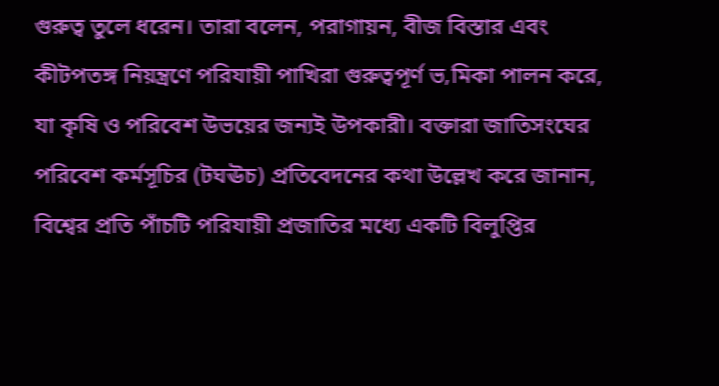গুরুত্ব তুলে ধরেন। তারা বলেন, পরাগায়ন, বীজ বিস্তার এবং কীটপতঙ্গ নিয়ন্ত্রণে পরিযায়ী পাখিরা গুরুত্বপূর্ণ ভ‚মিকা পালন করে, যা কৃষি ও পরিবেশ উভয়ের জন্যই উপকারী। বক্তারা জাতিসংঘের পরিবেশ কর্মসূচির (টঘঊচ) প্রতিবেদনের কথা উল্লেখ করে জানান, বিশ্বের প্রতি পাঁচটি পরিযায়ী প্রজাতির মধ্যে একটি বিলুপ্তির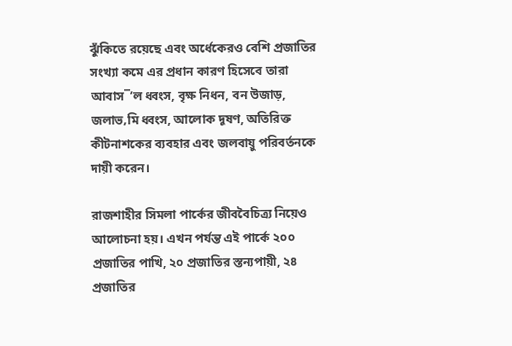ঝুঁকিতে রয়েছে এবং অর্ধেকেরও বেশি প্রজাতির সংখ্যা কমে এর প্রধান কারণ হিসেবে তারা আবাস¯’ল ধ্বংস, বৃক্ষ নিধন, বন উজাড়, জলাভ‚মি ধ্বংস, আলোক দূষণ, অতিরিক্ত কীটনাশকের ব্যবহার এবং জলবায়ু পরিবর্তনকে দায়ী করেন।

রাজশাহীর সিমলা পার্কের জীববৈচিত্র্য নিয়েও আলোচনা হয়। এখন পর্যন্ত এই পার্কে ২০০ প্রজাতির পাখি, ২০ প্রজাতির স্তন্যপায়ী, ২৪ প্রজাতির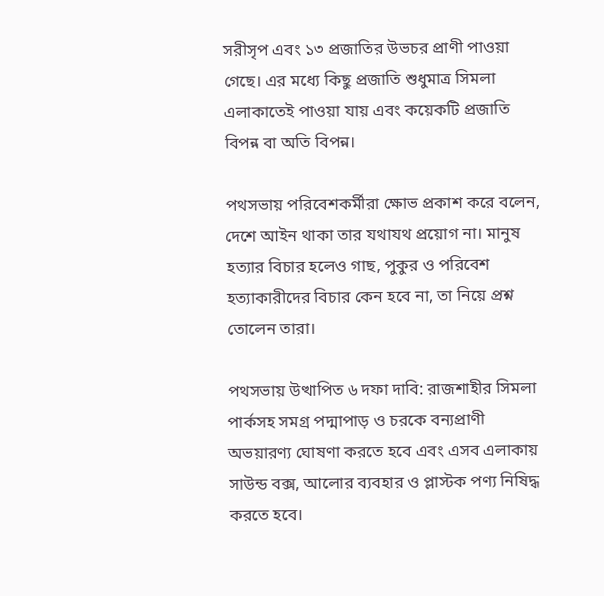সরীসৃপ এবং ১৩ প্রজাতির উভচর প্রাণী পাওয়া গেছে। এর মধ্যে কিছু প্রজাতি শুধুমাত্র সিমলা এলাকাতেই পাওয়া যায় এবং কয়েকটি প্রজাতি বিপন্ন বা অতি বিপন্ন।

পথসভায় পরিবেশকর্মীরা ক্ষোভ প্রকাশ করে বলেন, দেশে আইন থাকা তার যথাযথ প্রয়োগ না। মানুষ হত্যার বিচার হলেও গাছ, পুকুর ও পরিবেশ হত্যাকারীদের বিচার কেন হবে না, তা নিয়ে প্রশ্ন তোলেন তারা।

পথসভায় উত্থাপিত ৬ দফা দাবি: রাজশাহীর সিমলা পার্কসহ সমগ্র পদ্মাপাড় ও চরকে বন্যপ্রাণী অভয়ারণ্য ঘোষণা করতে হবে এবং এসব এলাকায় সাউন্ড বক্স, আলোর ব্যবহার ও প্লাস্টক পণ্য নিষিদ্ধ করতে হবে।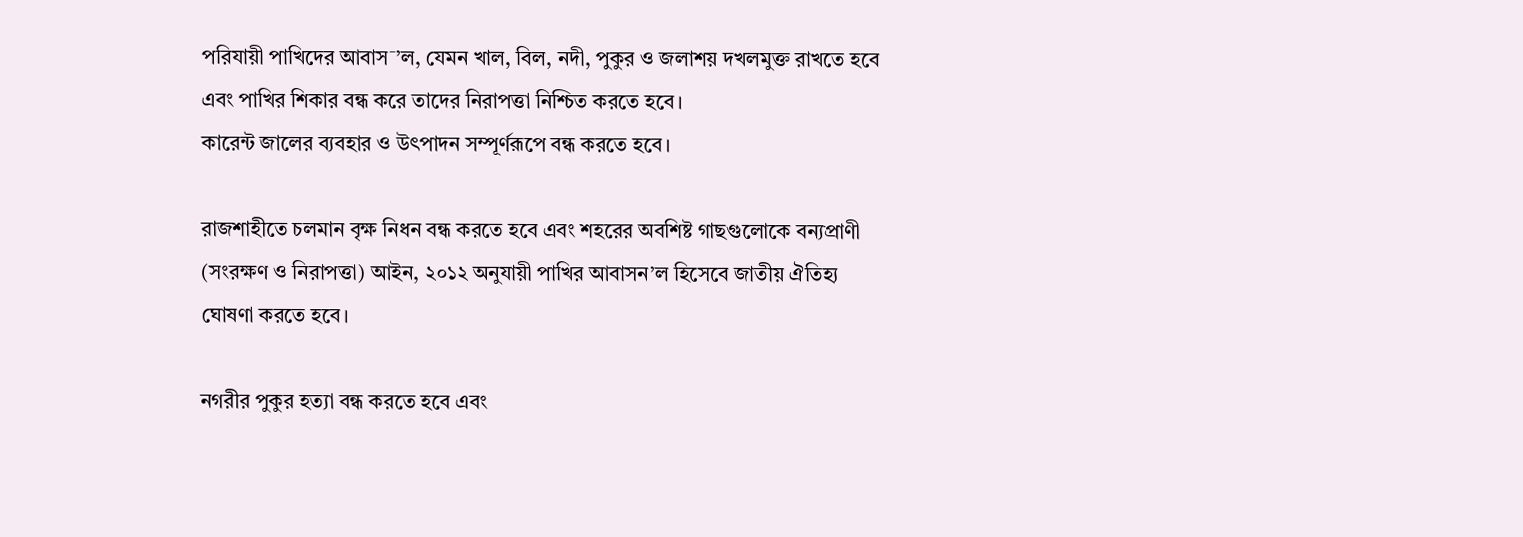পরিযায়ী পাখিদের আবাস¯’ল, যেমন খাল, বিল, নদী, পুকুর ও জলাশয় দখলমুক্ত রাখতে হবে এবং পাখির শিকার বন্ধ করে তাদের নিরাপত্তা নিশ্চিত করতে হবে।
কারেন্ট জালের ব্যবহার ও উৎপাদন সম্পূর্ণরূপে বন্ধ করতে হবে।

রাজশাহীতে চলমান বৃক্ষ নিধন বন্ধ করতে হবে এবং শহরের অবশিষ্ট গাছগুলোকে বন্যপ্রাণী (সংরক্ষণ ও নিরাপত্তা) আইন, ২০১২ অনুযায়ী পাখির আবাসন’ল হিসেবে জাতীয় ঐতিহ্য ঘোষণা করতে হবে।

নগরীর পুকুর হত্যা বন্ধ করতে হবে এবং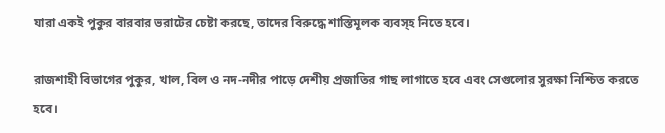যারা একই পুকুর বারবার ভরাটের চেষ্টা করছে, তাদের বিরুদ্ধে শাস্তিমূলক ব্যবস্হ নিতে হবে।

রাজশাহী বিভাগের পুকুর, খাল, বিল ও নদ-নদীর পাড়ে দেশীয় প্রজাতির গাছ লাগাতে হবে এবং সেগুলোর সুরক্ষা নিশ্চিত করতে হবে।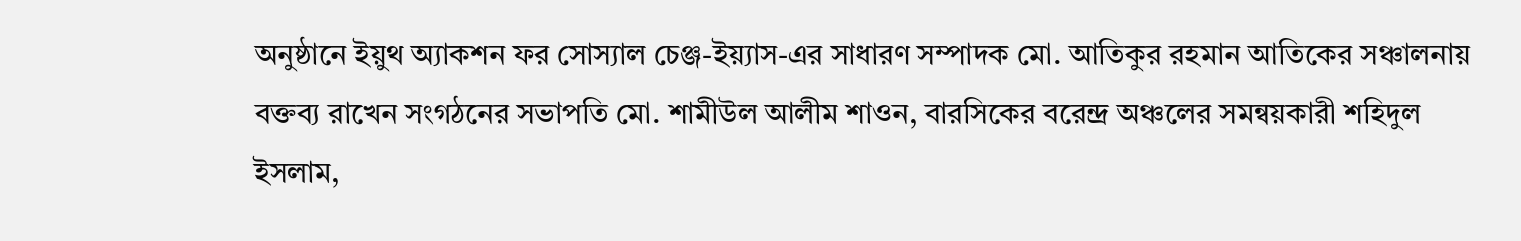অনুষ্ঠানে ইয়ুথ অ্যাকশন ফর সোস্যাল চেঞ্জ-ইয়্যাস-এর সাধারণ সম্পাদক মো. আতিকুর রহমান আতিকের সঞ্চালনায় বক্তব্য রাখেন সংগঠনের সভাপতি মো. শামীউল আলীম শাওন, বারসিকের বরেন্দ্র অঞ্চলের সমন্বয়কারী শহিদুল ইসলাম,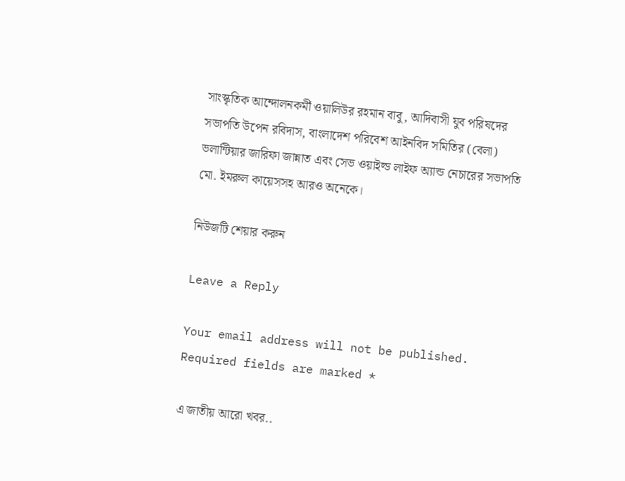সাংস্কৃতিক আন্দোলনকর্মী ওয়ালিউর রহমান বাবু, আদিবাসী যুব পরিষদের সভাপতি উপেন রবিদাস, বাংলাদেশ পরিবেশ আইনবিদ সমিতির (বেলা) ভলান্টিয়ার জারিফা জান্নাত এবং সেভ ওয়াইল্ড লাইফ অ্যান্ড নেচারের সভাপতি মো. ইমরুল কায়েসসহ আরও অনেকে।

নিউজটি শেয়ার করুন

Leave a Reply

Your email address will not be published. Required fields are marked *

এ জাতীয় আরো খবর..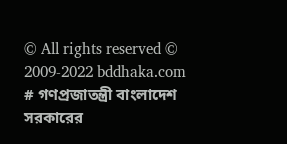© All rights reserved © 2009-2022 bddhaka.com  # গণপ্রজাতন্ত্রী বাংলাদেশ সরকারের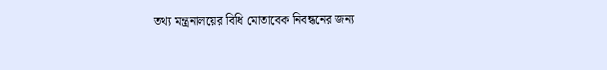তথ্য মন্ত্রনালয়ের বিধি মোতাবেক নিবন্ধনের জন্য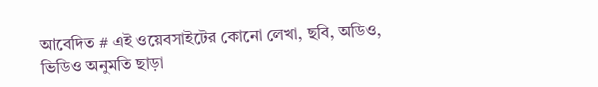আবেদিত # এই ওয়েবসাইটের কোনো লেখা, ছবি, অডিও, ভিডিও অনুমতি ছাড়া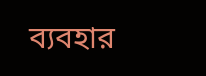ব্যবহার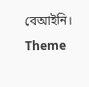বেআইনি।
Theme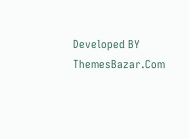Developed BY ThemesBazar.Com